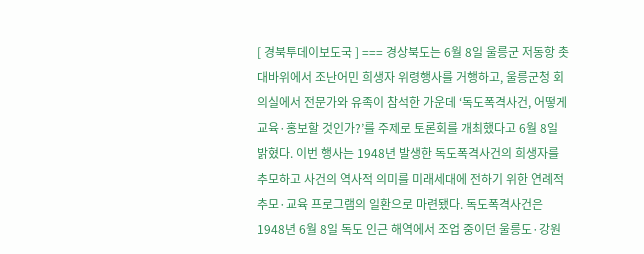[ 경북투데이보도국 ] === 경상북도는 6월 8일 울릉군 저동항 촛대바위에서 조난어민 희생자 위령행사를 거행하고, 울릉군청 회의실에서 전문가와 유족이 참석한 가운데 ‘독도폭격사건, 어떻게 교육·홍보할 것인가?’를 주제로 토론회를 개최했다고 6월 8일 밝혔다. 이번 행사는 1948년 발생한 독도폭격사건의 희생자를 추모하고 사건의 역사적 의미를 미래세대에 전하기 위한 연례적 추모·교육 프로그램의 일환으로 마련됐다. 독도폭격사건은 1948년 6월 8일 독도 인근 해역에서 조업 중이던 울릉도·강원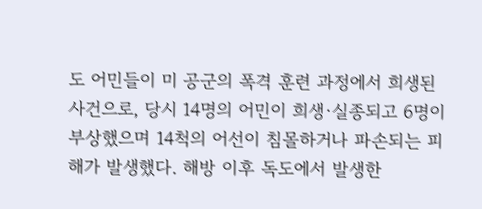도 어민들이 미 공군의 폭격 훈련 과정에서 희생된 사건으로, 당시 14명의 어민이 희생·실종되고 6명이 부상했으며 14척의 어선이 침몰하거나 파손되는 피해가 발생했다. 해방 이후 독도에서 발생한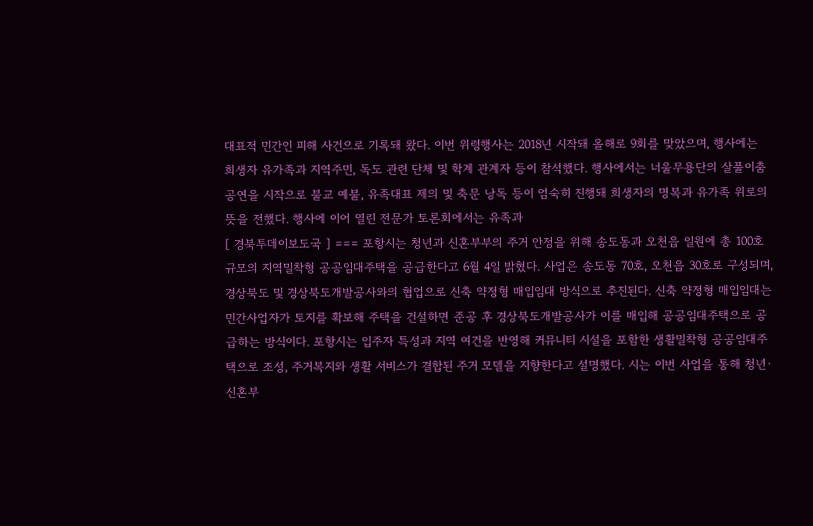대표적 민간인 피해 사건으로 기록돼 왔다. 이번 위령행사는 2018년 시작돼 올해로 9회를 맞았으며, 행사에는 희생자 유가족과 지역주민, 독도 관련 단체 및 학계 관계자 등이 참석했다. 행사에서는 너울무용단의 살풀이춤 공연을 시작으로 불교 예불, 유족대표 제의 및 축문 낭독 등이 엄숙히 진행돼 희생자의 명복과 유가족 위로의 뜻을 전했다. 행사에 이어 열린 전문가 토론회에서는 유족과
[ 경북투데이보도국 ] === 포항시는 청년과 신혼부부의 주거 안정을 위해 송도동과 오천읍 일원에 총 100호 규모의 지역밀착형 공공임대주택을 공급한다고 6월 4일 밝혔다. 사업은 송도동 70호, 오천읍 30호로 구성되며, 경상북도 및 경상북도개발공사와의 협업으로 신축 약정형 매입임대 방식으로 추진된다. 신축 약정형 매입임대는 민간사업자가 토지를 확보해 주택을 건설하면 준공 후 경상북도개발공사가 이를 매입해 공공임대주택으로 공급하는 방식이다. 포항시는 입주자 특성과 지역 여건을 반영해 커뮤니티 시설을 포함한 생활밀착형 공공임대주택으로 조성, 주거복지와 생활 서비스가 결합된 주거 모델을 지향한다고 설명했다. 시는 이번 사업을 통해 청년·신혼부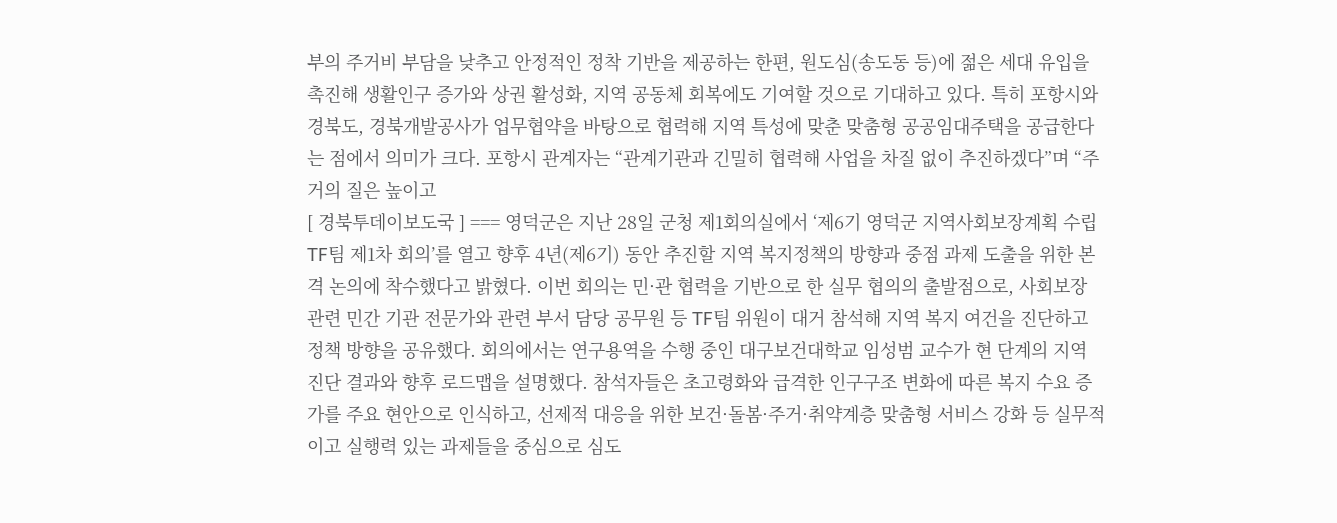부의 주거비 부담을 낮추고 안정적인 정착 기반을 제공하는 한편, 원도심(송도동 등)에 젊은 세대 유입을 촉진해 생활인구 증가와 상권 활성화, 지역 공동체 회복에도 기여할 것으로 기대하고 있다. 특히 포항시와 경북도, 경북개발공사가 업무협약을 바탕으로 협력해 지역 특성에 맞춘 맞춤형 공공임대주택을 공급한다는 점에서 의미가 크다. 포항시 관계자는 “관계기관과 긴밀히 협력해 사업을 차질 없이 추진하겠다”며 “주거의 질은 높이고
[ 경북투데이보도국 ] === 영덕군은 지난 28일 군청 제1회의실에서 ‘제6기 영덕군 지역사회보장계획 수립 TF팀 제1차 회의’를 열고 향후 4년(제6기) 동안 추진할 지역 복지정책의 방향과 중점 과제 도출을 위한 본격 논의에 착수했다고 밝혔다. 이번 회의는 민·관 협력을 기반으로 한 실무 협의의 출발점으로, 사회보장 관련 민간 기관 전문가와 관련 부서 담당 공무원 등 TF팀 위원이 대거 참석해 지역 복지 여건을 진단하고 정책 방향을 공유했다. 회의에서는 연구용역을 수행 중인 대구보건대학교 임성범 교수가 현 단계의 지역 진단 결과와 향후 로드맵을 설명했다. 참석자들은 초고령화와 급격한 인구구조 변화에 따른 복지 수요 증가를 주요 현안으로 인식하고, 선제적 대응을 위한 보건·돌봄·주거·취약계층 맞춤형 서비스 강화 등 실무적이고 실행력 있는 과제들을 중심으로 심도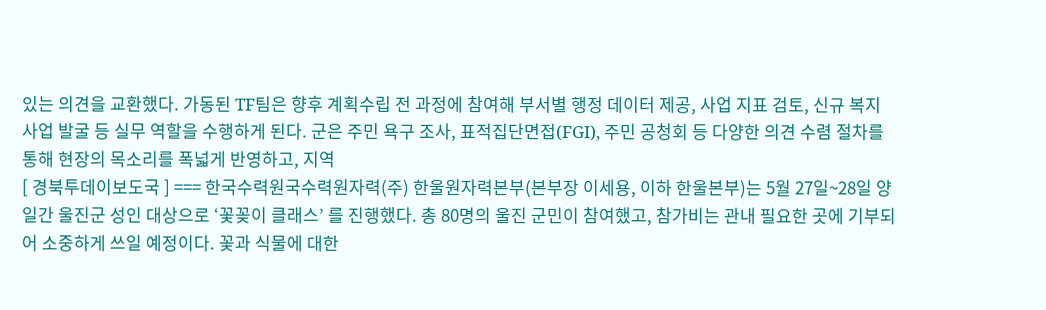있는 의견을 교환했다. 가동된 TF팀은 향후 계획수립 전 과정에 참여해 부서별 행정 데이터 제공, 사업 지표 검토, 신규 복지사업 발굴 등 실무 역할을 수행하게 된다. 군은 주민 욕구 조사, 표적집단면접(FGI), 주민 공청회 등 다양한 의견 수렴 절차를 통해 현장의 목소리를 폭넓게 반영하고, 지역
[ 경북투데이보도국 ] === 한국수력원국수력원자력(주) 한울원자력본부(본부장 이세용, 이하 한울본부)는 5월 27일~28일 양일간 울진군 성인 대상으로 ‘꽃꽂이 클래스’ 를 진행했다. 총 80명의 울진 군민이 참여했고, 참가비는 관내 필요한 곳에 기부되어 소중하게 쓰일 예정이다. 꽃과 식물에 대한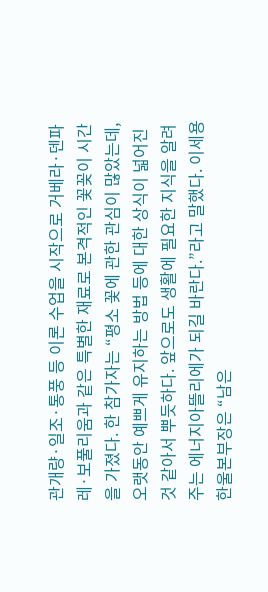관개량·일조·통풍 등 이론 수업을 시작으로 거베라·덴파레·보풀리움과 같은 특별한 재료로 본격적인 꽃꽂이 시간을 가졌다. 한 참가자는 “평소 꽃에 관한 관심이 많았는데, 오랫동안 예쁘게 유지하는 방법 등에 대한 상식이 넓어진 것 같아서 뿌듯하다. 앞으로도 생활에 필요한 지식을 알려주는 에너지아뜰리에가 되길 바란다.”라고 말했다. 이세용 한울본부장은 “남은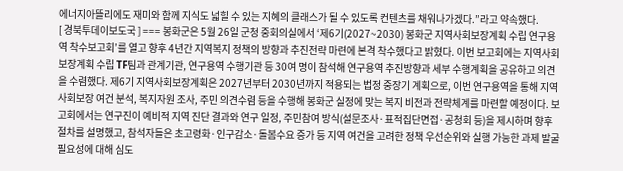에너지아뜰리에도 재미와 함께 지식도 넓힐 수 있는 지혜의 클래스가 될 수 있도록 컨텐츠를 채워나가겠다.”라고 약속했다.
[ 경북투데이보도국 ] === 봉화군은 5월 26일 군청 중회의실에서 ‘제6기(2027~2030) 봉화군 지역사회보장계획 수립 연구용역 착수보고회’를 열고 향후 4년간 지역복지 정책의 방향과 추진전략 마련에 본격 착수했다고 밝혔다. 이번 보고회에는 지역사회보장계획 수립 TF팀과 관계기관, 연구용역 수행기관 등 30여 명이 참석해 연구용역 추진방향과 세부 수행계획을 공유하고 의견을 수렴했다. 제6기 지역사회보장계획은 2027년부터 2030년까지 적용되는 법정 중장기 계획으로, 이번 연구용역을 통해 지역사회보장 여건 분석, 복지자원 조사, 주민 의견수렴 등을 수행해 봉화군 실정에 맞는 복지 비전과 전략체계를 마련할 예정이다. 보고회에서는 연구진이 예비적 지역 진단 결과와 연구 일정, 주민참여 방식(설문조사·표적집단면접·공청회 등)을 제시하며 향후 절차를 설명했고, 참석자들은 초고령화·인구감소·돌봄수요 증가 등 지역 여건을 고려한 정책 우선순위와 실행 가능한 과제 발굴 필요성에 대해 심도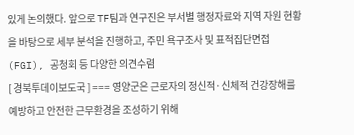있게 논의했다. 앞으로 TF팀과 연구진은 부서별 행정자료와 지역 자원 현황을 바탕으로 세부 분석을 진행하고, 주민 욕구조사 및 표적집단면접(FGI), 공청회 등 다양한 의견수렴
[ 경북투데이보도국 ] === 영양군은 근로자의 정신적·신체적 건강장해를 예방하고 안전한 근무환경을 조성하기 위해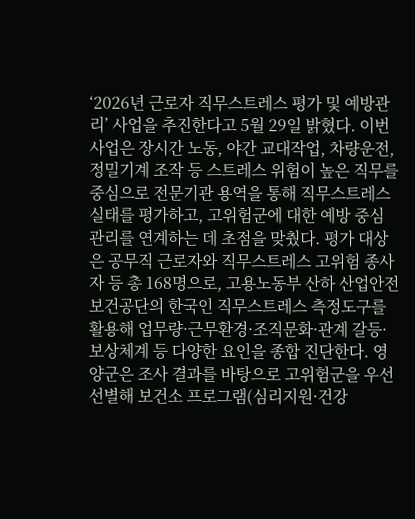‘2026년 근로자 직무스트레스 평가 및 예방관리’ 사업을 추진한다고 5월 29일 밝혔다. 이번 사업은 장시간 노동, 야간 교대작업, 차량운전, 정밀기계 조작 등 스트레스 위험이 높은 직무를 중심으로 전문기관 용역을 통해 직무스트레스 실태를 평가하고, 고위험군에 대한 예방 중심 관리를 연계하는 데 초점을 맞췄다. 평가 대상은 공무직 근로자와 직무스트레스 고위험 종사자 등 총 168명으로, 고용노동부 산하 산업안전보건공단의 한국인 직무스트레스 측정도구를 활용해 업무량·근무환경·조직문화·관계 갈등·보상체계 등 다양한 요인을 종합 진단한다. 영양군은 조사 결과를 바탕으로 고위험군을 우선 선별해 보건소 프로그램(심리지원·건강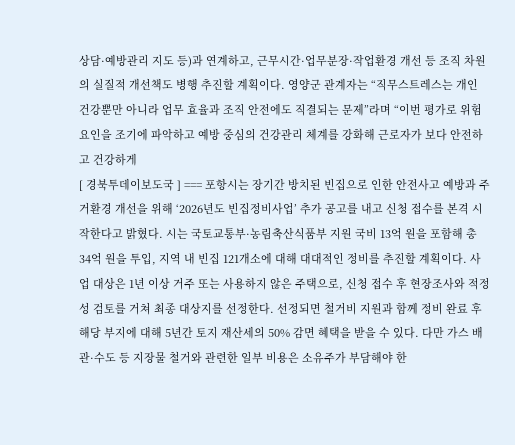상담·예방관리 지도 등)과 연계하고, 근무시간·업무분장·작업환경 개선 등 조직 차원의 실질적 개선책도 병행 추진할 계획이다. 영양군 관계자는 “직무스트레스는 개인 건강뿐만 아니라 업무 효율과 조직 안전에도 직결되는 문제”라며 “이번 평가로 위험요인을 조기에 파악하고 예방 중심의 건강관리 체계를 강화해 근로자가 보다 안전하고 건강하게
[ 경북투데이보도국 ] === 포항시는 장기간 방치된 빈집으로 인한 안전사고 예방과 주거환경 개선을 위해 ‘2026년도 빈집정비사업’ 추가 공고를 내고 신청 접수를 본격 시작한다고 밝혔다. 시는 국토교통부·농림축산식품부 지원 국비 13억 원을 포함해 총 34억 원을 투입, 지역 내 빈집 121개소에 대해 대대적인 정비를 추진할 계획이다. 사업 대상은 1년 이상 거주 또는 사용하지 않은 주택으로, 신청 접수 후 현장조사와 적정성 검토를 거쳐 최종 대상지를 선정한다. 선정되면 철거비 지원과 함께 정비 완료 후 해당 부지에 대해 5년간 토지 재산세의 50% 감면 혜택을 받을 수 있다. 다만 가스 배관·수도 등 지장물 철거와 관련한 일부 비용은 소유주가 부담해야 한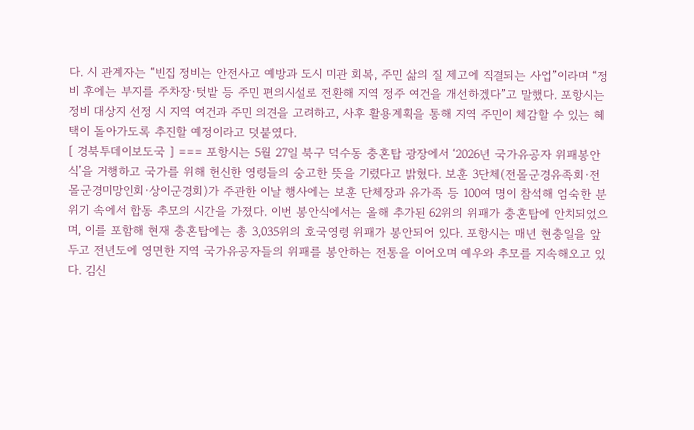다. 시 관계자는 “빈집 정비는 안전사고 예방과 도시 미관 회복, 주민 삶의 질 제고에 직결되는 사업”이라며 “정비 후에는 부지를 주차장·텃밭 등 주민 편의시설로 전환해 지역 정주 여건을 개선하겠다”고 말했다. 포항시는 정비 대상지 선정 시 지역 여건과 주민 의견을 고려하고, 사후 활용계획을 통해 지역 주민이 체감할 수 있는 혜택이 돌아가도록 추진할 예정이라고 덧붙였다.
[ 경북투데이보도국 ] === 포항시는 5월 27일 북구 덕수동 충혼탑 광장에서 ‘2026년 국가유공자 위패봉안식’을 거행하고 국가를 위해 헌신한 영령들의 숭고한 뜻을 기렸다고 밝혔다. 보훈 3단체(전몰군경유족회·전몰군경미망인회·상이군경회)가 주관한 이날 행사에는 보훈 단체장과 유가족 등 100여 명이 참석해 엄숙한 분위기 속에서 합동 추모의 시간을 가졌다. 이번 봉안식에서는 올해 추가된 62위의 위패가 충혼탑에 안치되었으며, 이를 포함해 현재 충혼탑에는 총 3,035위의 호국영령 위패가 봉안되어 있다. 포항시는 매년 현충일을 앞두고 전년도에 영면한 지역 국가유공자들의 위패를 봉안하는 전통을 이어오며 예우와 추모를 지속해오고 있다. 김신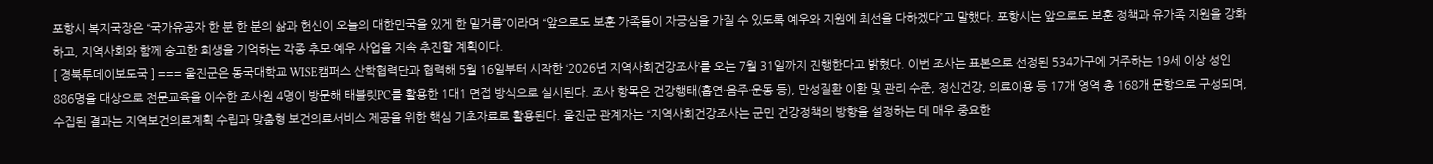포항시 복지국장은 “국가유공자 한 분 한 분의 삶과 헌신이 오늘의 대한민국을 있게 한 밑거름”이라며 “앞으로도 보훈 가족들이 자긍심을 가질 수 있도록 예우와 지원에 최선을 다하겠다”고 말했다. 포항시는 앞으로도 보훈 정책과 유가족 지원을 강화하고, 지역사회와 함께 숭고한 희생을 기억하는 각종 추모·예우 사업을 지속 추진할 계획이다.
[ 경북투데이보도국 ] === 울진군은 동국대학교 WISE캠퍼스 산학협력단과 협력해 5월 16일부터 시작한 ‘2026년 지역사회건강조사’를 오는 7월 31일까지 진행한다고 밝혔다. 이번 조사는 표본으로 선정된 534가구에 거주하는 19세 이상 성인 886명을 대상으로 전문교육을 이수한 조사원 4명이 방문해 태블릿PC를 활용한 1대1 면접 방식으로 실시된다. 조사 항목은 건강행태(흡연·음주·운동 등), 만성질환 이환 및 관리 수준, 정신건강, 의료이용 등 17개 영역 총 168개 문항으로 구성되며, 수집된 결과는 지역보건의료계획 수립과 맞춤형 보건의료서비스 제공을 위한 핵심 기초자료로 활용된다. 울진군 관계자는 “지역사회건강조사는 군민 건강정책의 방향을 설정하는 데 매우 중요한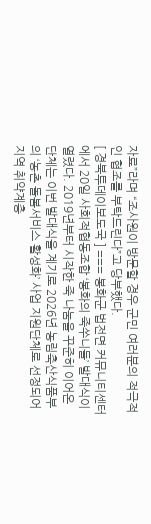자료”라며 “조사원이 방문할 경우 군민 여러분의 적극적인 협조를 부탁드린다”고 당부했다.
[ 경북투데이보도국 ] === 봉화군 법전면 커뮤니티센터에서 20일 사회적협동조합 ‘봉화의 죽쑤니들’ 발대식이 열렸다. 2019년부터 시작한 죽 나눔을 꾸준히 이어온 단체는 이번 발대식을 계기로 2026년 농림축산식품부의 ‘농촌 돌봄서비스 활성화’ 사업 지원단체로 선정되어 지역 취약계층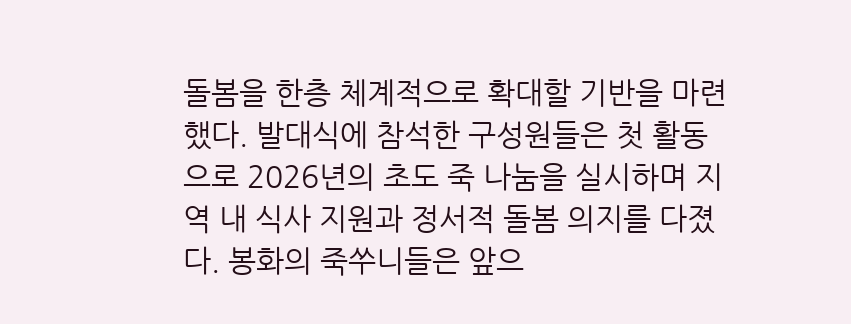돌봄을 한층 체계적으로 확대할 기반을 마련했다. 발대식에 참석한 구성원들은 첫 활동으로 2026년의 초도 죽 나눔을 실시하며 지역 내 식사 지원과 정서적 돌봄 의지를 다졌다. 봉화의 죽쑤니들은 앞으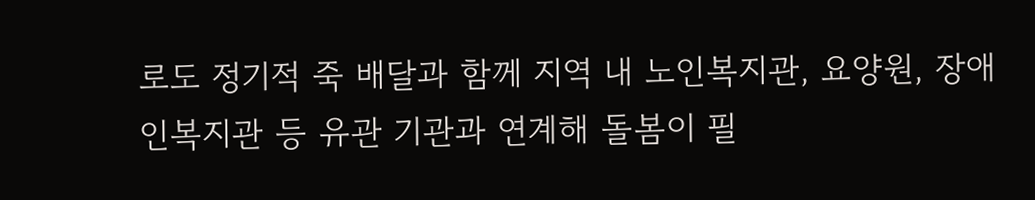로도 정기적 죽 배달과 함께 지역 내 노인복지관, 요양원, 장애인복지관 등 유관 기관과 연계해 돌봄이 필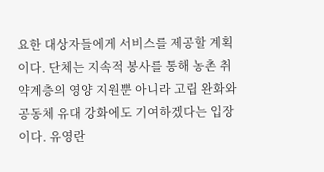요한 대상자들에게 서비스를 제공할 계획이다. 단체는 지속적 봉사를 통해 농촌 취약계층의 영양 지원뿐 아니라 고립 완화와 공동체 유대 강화에도 기여하겠다는 입장이다. 유영란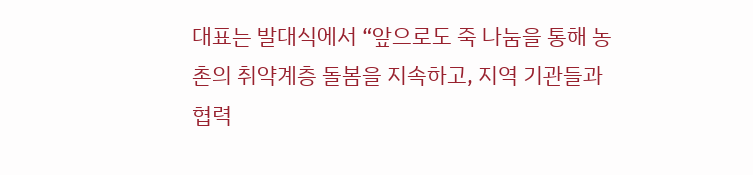대표는 발대식에서 “앞으로도 죽 나눔을 통해 농촌의 취약계층 돌봄을 지속하고, 지역 기관들과 협력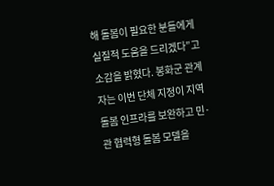해 돌봄이 필요한 분들에게 실질적 도움을 드리겠다”고 소감을 밝혔다. 봉화군 관계자는 이번 단체 지정이 지역 돌봄 인프라를 보완하고 민·관 협력형 돌봄 모델을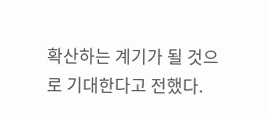확산하는 계기가 될 것으로 기대한다고 전했다.